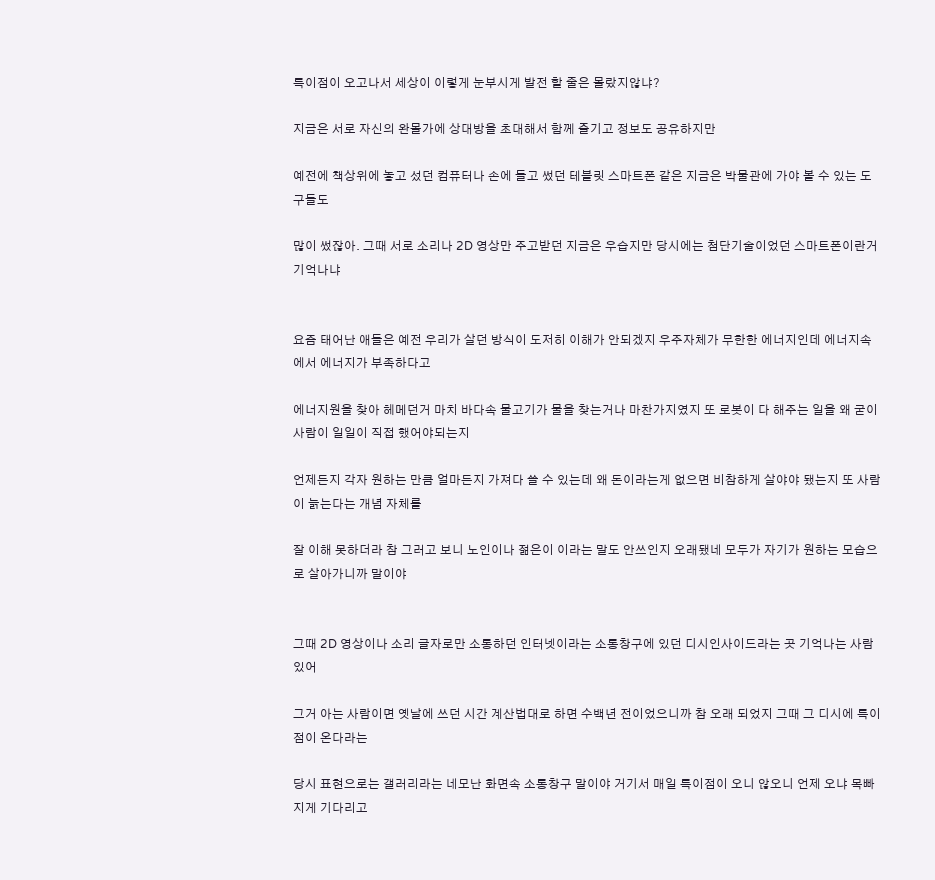특이점이 오고나서 세상이 이렇게 눈부시게 발전 할 줄은 몰랐지않냐?

지금은 서로 자신의 완몰가에 상대방을 초대해서 함께 즐기고 정보도 공유하지만

예전에 책상위에 놓고 섰던 컴퓨터나 손에 들고 썼던 테블릿 스마트폰 같은 지금은 박물관에 가야 볼 수 있는 도구들도

많이 썼잖아. 그때 서로 소리나 2D 영상만 주고받던 지금은 우습지만 당시에는 첨단기술이었던 스마트폰이란거 기억나냐


요즘 태어난 애들은 예전 우리가 살던 방식이 도저히 이해가 안되겠지 우주자체가 무한한 에너지인데 에너지속에서 에너지가 부족하다고

에너지원을 찾아 헤메던거 마치 바다속 물고기가 물을 찾는거나 마찬가지였지 또 로봇이 다 해주는 일을 왜 굳이 사람이 일일이 직접 했어야되는지

언제든지 각자 원하는 만큼 얼마든지 가져다 쓸 수 있는데 왜 돈이라는게 없으면 비참하게 살야야 됐는지 또 사람이 늙는다는 개념 자체를

잘 이해 못하더라 참 그러고 보니 노인이나 젊은이 이라는 말도 안쓰인지 오래됐네 모두가 자기가 원하는 모습으로 살아가니까 말이야


그때 2D 영상이나 소리 글자로만 소통하던 인터넷이라는 소통창구에 있던 디시인사이드라는 곳 기억나는 사람 있어

그거 아는 사람이면 옛날에 쓰던 시간 계산법대로 하면 수백년 전이었으니까 참 오래 되었지 그때 그 디시에 특이점이 온다라는

당시 표현으로는 갤러리라는 네모난 화면속 소통창구 말이야 거기서 매일 특이점이 오니 않오니 언제 오냐 목빠지게 기다리고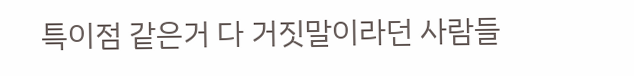특이점 같은거 다 거짓말이라던 사람들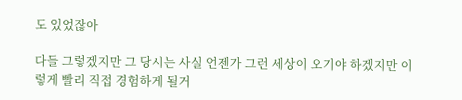도 있었잖아

다들 그렇겠지만 그 당시는 사실 언젠가 그런 세상이 오기야 하겠지만 이렇게 빨리 직접 경험하게 될거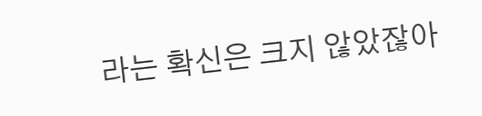라는 확신은 크지 않았잖아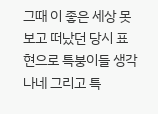그때 이 좋은 세상 못보고 떠났던 당시 표현으로 특붕이들 생각나네 그리고 특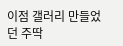이점 갤러리 만들었던 주딱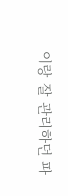이랑 잘 관리하던 파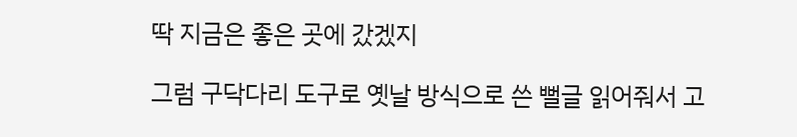딱 지금은 좋은 곳에 갔겠지

그럼 구닥다리 도구로 옛날 방식으로 쓴 뻘글 읽어줘서 고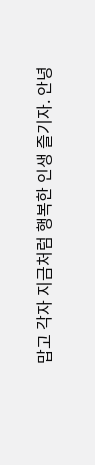맙고 각자 지금처럼 행복한 인생 즐기자. 안녕